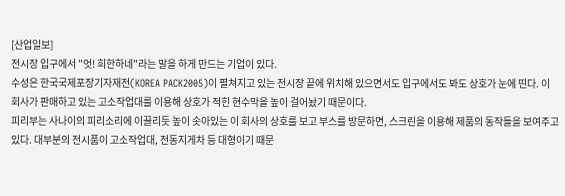[산업일보]
전시장 입구에서 "엇! 희한하네"라는 말을 하게 만드는 기업이 있다.
수성은 한국국제포장기자재전(KOREA PACK2005)이 펼쳐지고 있는 전시장 끝에 위치해 있으면서도 입구에서도 봐도 상호가 눈에 띤다. 이 회사가 판매하고 있는 고소작업대를 이용해 상호가 적힌 현수막을 높이 걸어놨기 때문이다.
피리부는 사나이의 피리소리에 이끌리듯 높이 솟아있는 이 회사의 상호를 보고 부스를 방문하면, 스크린을 이용해 제품의 동작들을 보여주고 있다. 대부분의 전시품이 고소작업대, 전동지게차 등 대형이기 때문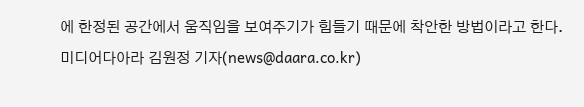에 한정된 공간에서 움직임을 보여주기가 힘들기 때문에 착안한 방법이라고 한다.
미디어다아라 김원정 기자(news@daara.co.kr)